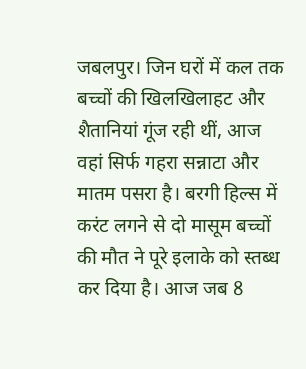जबलपुर। जिन घरों में कल तक बच्चों की खिलखिलाहट और शैतानियां गूंज रही थीं, आज वहां सिर्फ गहरा सन्नाटा और मातम पसरा है। बरगी हिल्स में करंट लगने से दो मासूम बच्चों की मौत ने पूरे इलाके को स्तब्ध कर दिया है। आज जब 8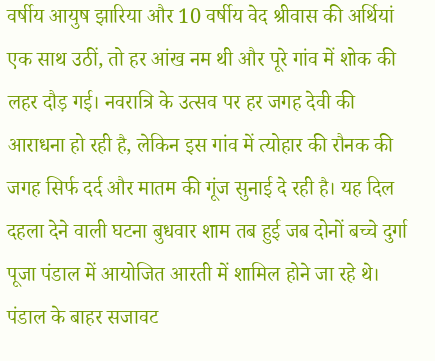वर्षीय आयुष झारिया और 10 वर्षीय वेद श्रीवास की अर्थियां एक साथ उठीं, तो हर आंख नम थी और पूरे गांव में शोक की लहर दौड़ गई। नवरात्रि के उत्सव पर हर जगह देवी की आराधना हो रही है, लेकिन इस गांव में त्योहार की रौनक की जगह सिर्फ दर्द और मातम की गूंज सुनाई दे रही है। यह दिल दहला देने वाली घटना बुधवार शाम तब हुई जब दोनों बच्चे दुर्गा पूजा पंडाल में आयोजित आरती में शामिल होने जा रहे थे। पंडाल के बाहर सजावट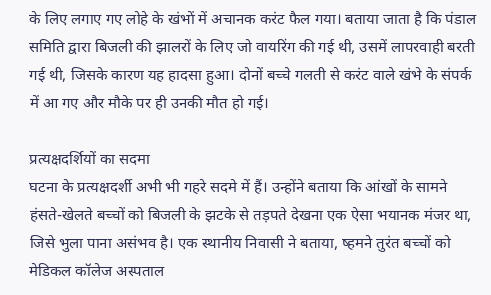के लिए लगाए गए लोहे के खंभों में अचानक करंट फैल गया। बताया जाता है कि पंडाल समिति द्वारा बिजली की झालरों के लिए जो वायरिंग की गई थी, उसमें लापरवाही बरती गई थी, जिसके कारण यह हादसा हुआ। दोनों बच्चे गलती से करंट वाले खंभे के संपर्क में आ गए और मौके पर ही उनकी मौत हो गई।

प्रत्यक्षदर्शियों का सदमा
घटना के प्रत्यक्षदर्शी अभी भी गहरे सदमे में हैं। उन्होंने बताया कि आंखों के सामने हंसते-खेलते बच्चों को बिजली के झटके से तड़पते देखना एक ऐसा भयानक मंजर था, जिसे भुला पाना असंभव है। एक स्थानीय निवासी ने बताया, ष्हमने तुरंत बच्चों को मेडिकल कॉलेज अस्पताल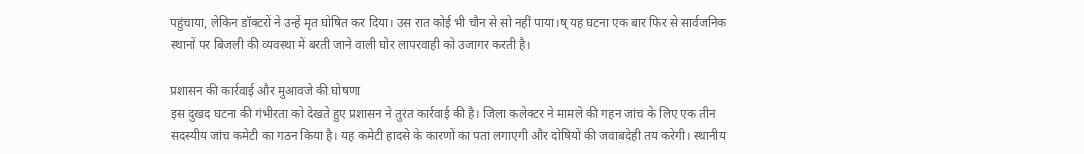पहुंचाया, लेकिन डॉक्टरों ने उन्हें मृत घोषित कर दिया। उस रात कोई भी चौन से सो नहीं पाया।ष् यह घटना एक बार फिर से सार्वजनिक स्थानों पर बिजली की व्यवस्था में बरती जाने वाली घोर लापरवाही को उजागर करती है।

प्रशासन की कार्रवाई और मुआवजे की घोषणा
इस दुखद घटना की गंभीरता को देखते हुए प्रशासन ने तुरंत कार्रवाई की है। जिला कलेक्टर ने मामले की गहन जांच के लिए एक तीन सदस्यीय जांच कमेटी का गठन किया है। यह कमेटी हादसे के कारणों का पता लगाएगी और दोषियों की जवाबदेही तय करेगी। स्थानीय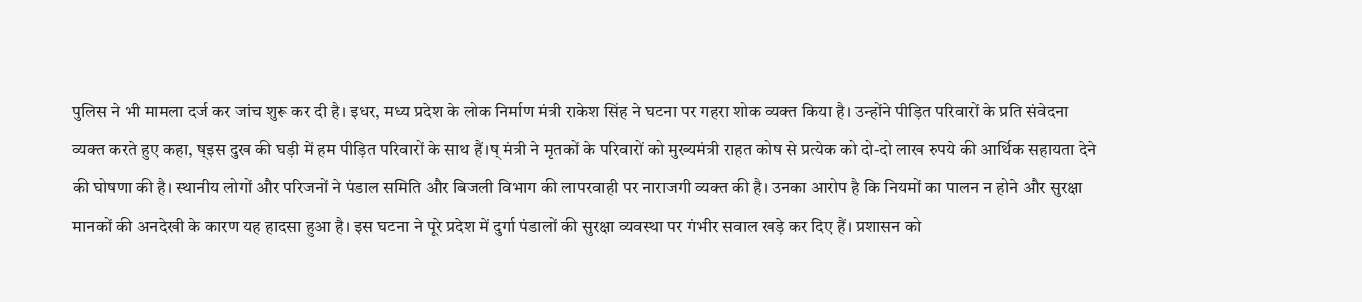पुलिस ने भी मामला दर्ज कर जांच शुरू कर दी है। इधर, मध्य प्रदेश के लोक निर्माण मंत्री राकेश सिंह ने घटना पर गहरा शोक व्यक्त किया है। उन्होंने पीड़ित परिवारों के प्रति संवेदना व्यक्त करते हुए कहा, ष्इस दुख की घड़ी में हम पीड़ित परिवारों के साथ हैं।ष् मंत्री ने मृतकों के परिवारों को मुख्यमंत्री राहत कोष से प्रत्येक को दो-दो लाख रुपये की आर्थिक सहायता देने की घोषणा की है। स्थानीय लोगों और परिजनों ने पंडाल समिति और बिजली विभाग की लापरवाही पर नाराजगी व्यक्त की है। उनका आरोप है कि नियमों का पालन न होने और सुरक्षा मानकों की अनदेखी के कारण यह हादसा हुआ है। इस घटना ने पूरे प्रदेश में दुर्गा पंडालों की सुरक्षा व्यवस्था पर गंभीर सवाल खड़े कर दिए हैं। प्रशासन को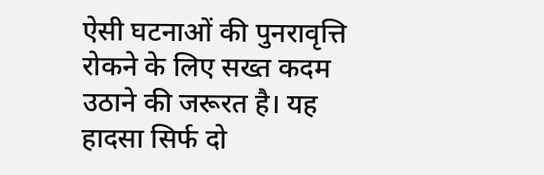ऐसी घटनाओं की पुनरावृत्ति रोकने के लिए सख्त कदम उठाने की जरूरत है। यह हादसा सिर्फ दो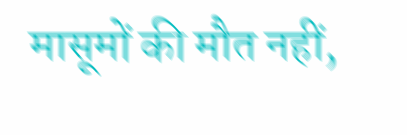मासूमों की मौत नहीं,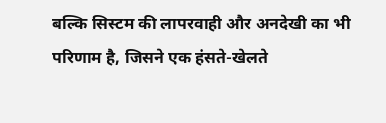बल्कि सिस्टम की लापरवाही और अनदेखी का भी परिणाम है, जिसने एक हंसते-खेलते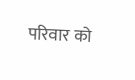परिवार को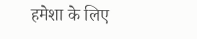हमेशा के लिए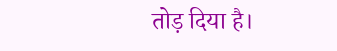तोड़ दिया है।